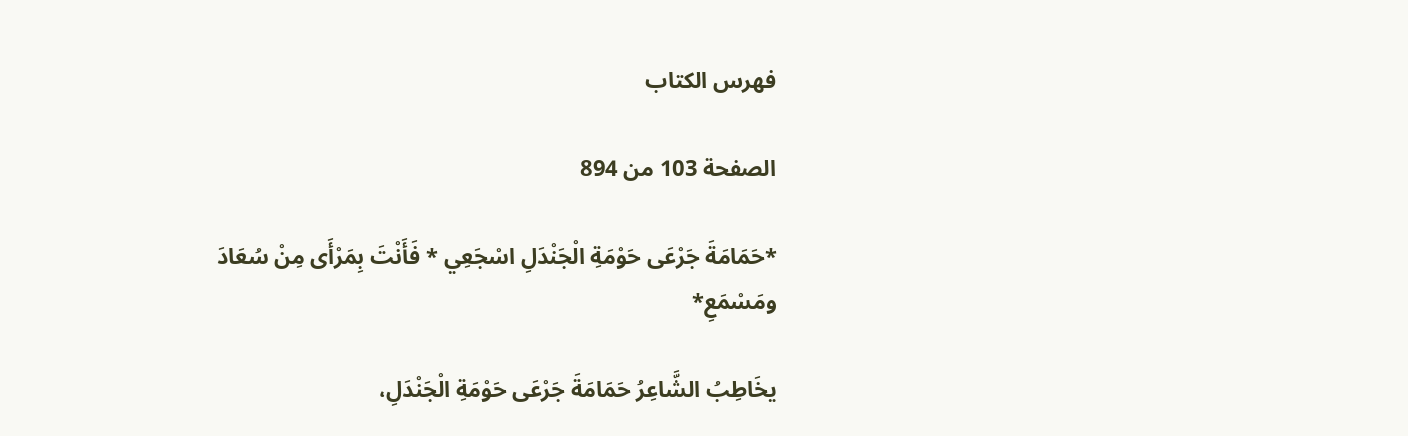فهرس الكتاب

الصفحة 103 من 894

*حَمَامَةَ جَرْعَى حَوْمَةِ الْجَنْدَلِ اسْجَعِي * فَأَنْتَ بِمَرْأَى مِنْ سُعَادَ ومَسْمَعِ*

يخَاطِبُ الشَّاعِرُ حَمَامَةَ جَرْعَى حَوْمَةِ الْجَنْدَلِ،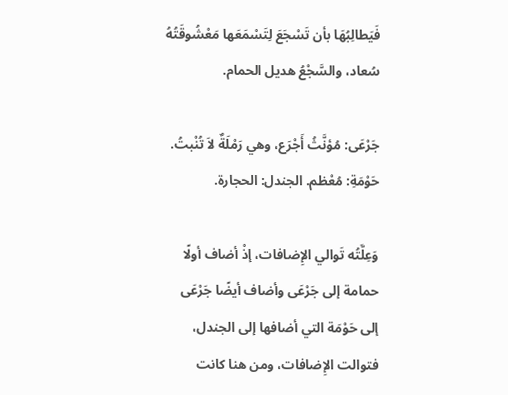فَيَطالِبُهَا بأن تَسْجَعَ لِتَسْمَعَها مَعْشُوقَتُهُ سُعاد، والسَّجْعُ هديل الحمام.

جَرْعَى: مُؤنَّثُ أَجْرَع، وهي رَمْلَةٌ لاَ تُنْبتُ. حَوْمَةِ: مُعْظم. الجندل: الحجارة.

وَعِلَّتُه تَوالي الإِضافات، إذْ أضاف أولًا حمامة إلى جَرْعَى وأضاف أيضًا جَرْعَى إلى حَوْمَة التي أضافها إلى الجندل، فتوالت الإِضافات، ومن هنا كانت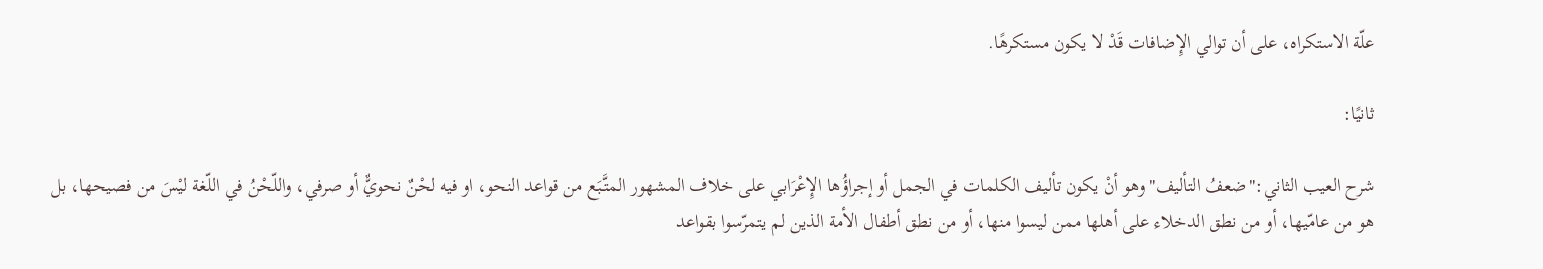علّة الاستكراه، على أن توالي الإِضافات قَدْ لا يكون مستكرهًا.

ثانيًا:

شرح العيب الثاني:"ضعفُ التأليف"وهو أنْ يكون تأليف الكلمات في الجمل أو إجراؤُها الإِعْرَابي على خلاف المشهور المتَّبَع من قواعد النحو، او فيه لحْنٌ نحويٌّ أو صرفي، واللّحْنُ في اللّغة ليْسَ من فصيحها، بل هو من عامّيها، أو من نطق الدخلاء على أهلها ممن ليسوا منها، أو من نطق أطفال الأمة الذين لم يتمرّسوا بقواعد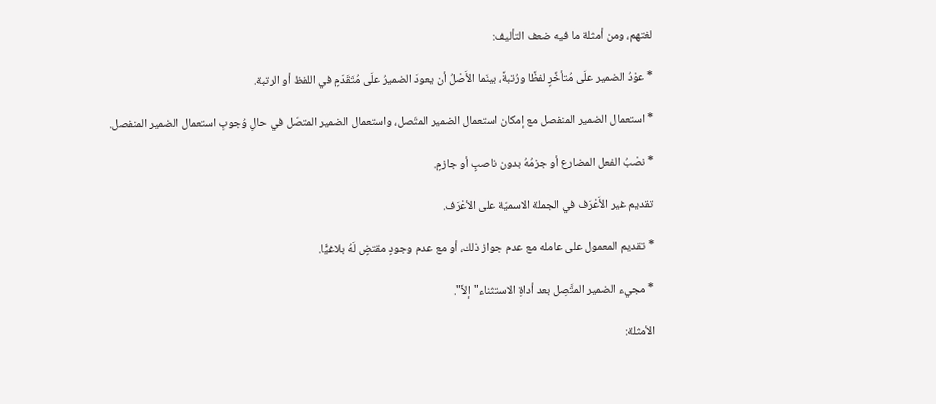لغتهم، ومن أمثلة ما فيه ضعف التأليف:

* عوْدُ الضمير علَى مُتأخِّرٍ لفظًا ورُتبةً، بينَما الأَصْلُ أن يعودَ الضميرُ علَى مُتَقَدّمٍ في اللفظ أو الرتبة.

* استعمال الضمير المنفصل مع إمكان استعمال الضمير المتّصل، واستعمال الضمير المتصّل في حالِ وُجوبِ استعمال الضمير المنفصل.

* نصْبُ الفعل المضارع أو جزمُهُ بدون ناصبٍ أو جازمٍ.

تقديم غير الأَعْرَف في الجملة الاسميّة على الأعْرَف.

* تقديم المعمول على عامله مع عدم جواز ذلك، أو مع عدم وجودٍ مقتضٍ لَهُ بلاغيًّا.

* مجيء الضمير المتَّصِل بعد أداةِ الاستثناء"إلاَّ".

الأمثلة: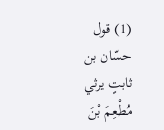(1) قول حسّان بن ثابتٍ يرثي مُطْعِمَ بْنَ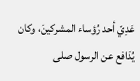عَدِيّ أحد رُؤساء المشركينَ، وكان يُدَافع عن الرسول صلى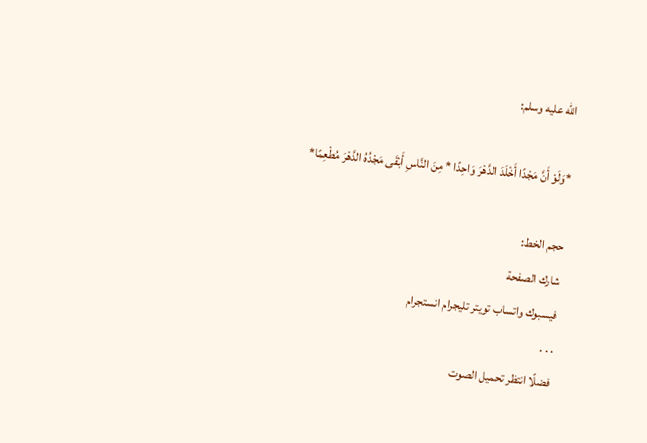الله عليه وسلم:

*وَلَوْ أَنَّ مَجْدًا أَخْلَدَ الدَّهْرَ وَاحِدًا * مِنَ النَّاسِ أَبْقَى مَجْدُهُ الدَّهْرَ مُطْعِمًا*

حجم الخط:
شارك الصفحة
فيسبوك واتساب تويتر تليجرام انستجرام
. . .
فضلًا انتظر تحميل الصوت